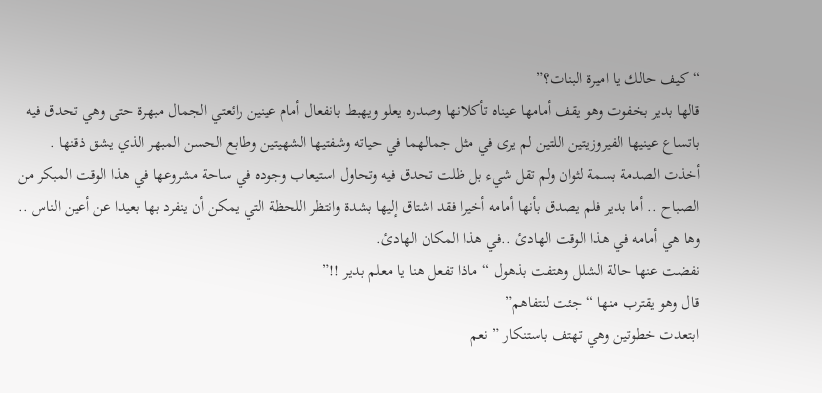“كيف حالك يا اميرة البنات؟”
قالها بدير بخفوت وهو يقف أمامها عيناه تأكلانها وصدره يعلو ويهبط بانفعال أمام عينين رائعتي الجمال مبهرة حتى وهي تحدق فيه باتساع عينيها الفيروزيتين اللتين لم يرى في مثل جمالهما في حياته وشفتيها الشهيتين وطابع الحسن المبهر الذي يشق ذقنها .
أخذت الصدمة بسمة لثوان ولم تقل شيء بل ظلت تحدق فيه وتحاول استيعاب وجوده في ساحة مشروعها في هذا الوقت المبكر من الصباح .. أما بدير فلم يصدق بأنها أمامه أخيرا فقد اشتاق إليها بشدة وانتظر اللحظة التي يمكن أن ينفرد بها بعيدا عن أعين الناس .. وها هي أمامه في هذا الوقت الهادئ ..في هذا المكان الهادئ.
نفضت عنها حالة الشلل وهتفت بذهول “ماذا تفعل هنا يا معلم بدير !!”
قال وهو يقترب منها “جئت لنتفاهم”
ابتعدت خطوتين وهي تهتف باستنكار ” نعم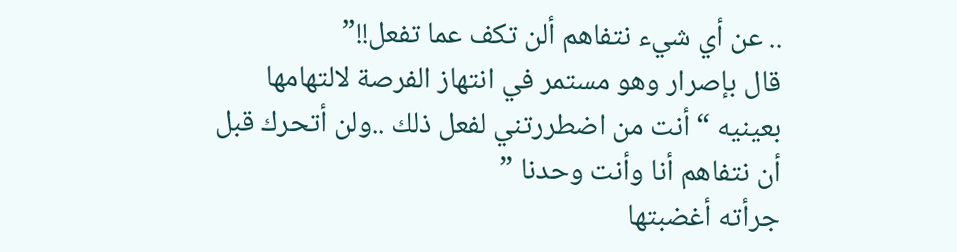.. عن أي شيء نتفاهم ألن تكف عما تفعل!!”
قال بإصرار وهو مستمر في انتهاز الفرصة لالتهامها بعينيه “أنت من اضطررتني لفعل ذلك ..ولن أتحرك قبل أن نتفاهم أنا وأنت وحدنا ”
جرأته أغضبتها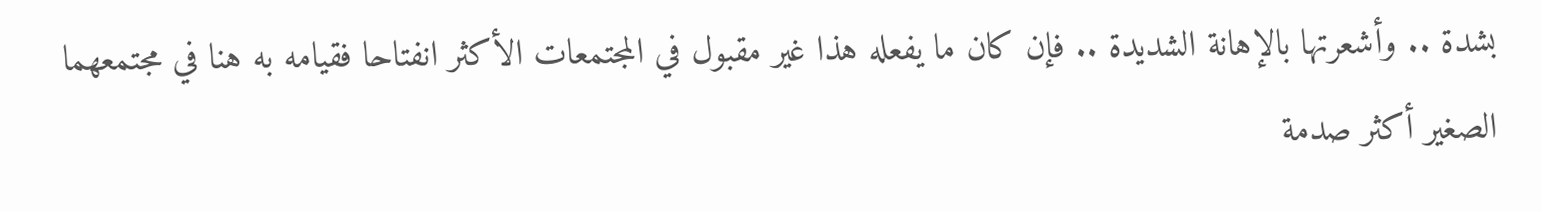بشدة .. وأشعرتها بالإهانة الشديدة .. فإن كان ما يفعله هذا غير مقبول في المجتمعات الأكثر انفتاحا فقيامه به هنا في مجتمعهما الصغير أكثر صدمة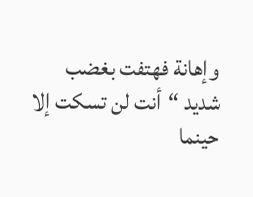وإهانة فهتفت بغضب شديد “أنت لن تسكت إلا حينما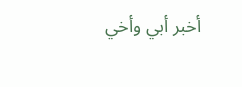أخبر أبي وأخي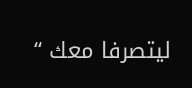ليتصرفا معك “